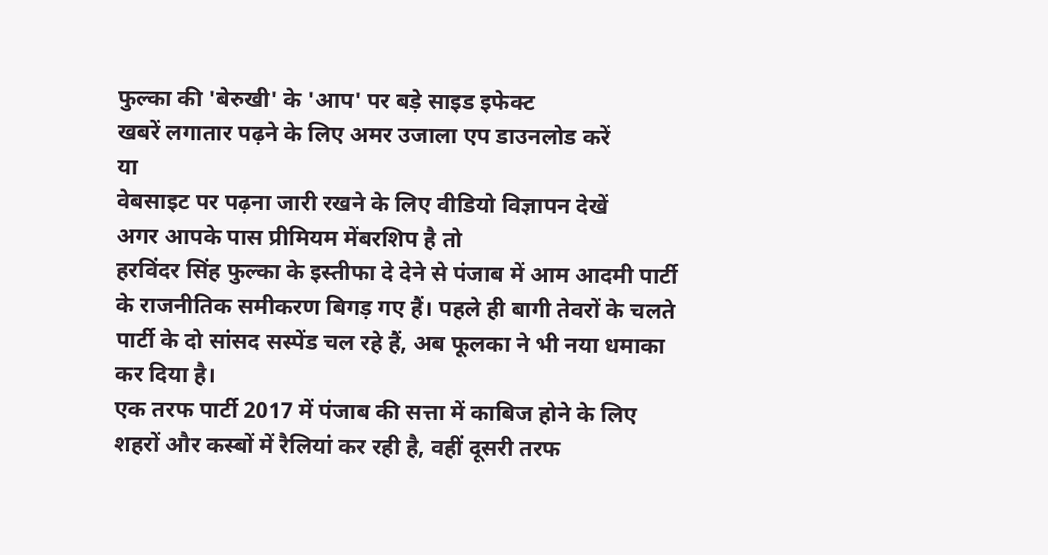फुल्का की 'बेरुखी' के 'आप' पर बड़े साइड इफेक्ट
खबरें लगातार पढ़ने के लिए अमर उजाला एप डाउनलोड करें
या
वेबसाइट पर पढ़ना जारी रखने के लिए वीडियो विज्ञापन देखें
अगर आपके पास प्रीमियम मेंबरशिप है तो
हरविंदर सिंह फुल्का के इस्तीफा दे देने से पंजाब में आम आदमी पार्टी के राजनीतिक समीकरण बिगड़ गए हैं। पहले ही बागी तेवरों के चलते पार्टी के दो सांसद सस्पेंड चल रहे हैं, अब फूलका ने भी नया धमाका कर दिया है।
एक तरफ पार्टी 2017 में पंजाब की सत्ता में काबिज होने के लिए शहरों और कस्बों में रैलियां कर रही है, वहीं दूसरी तरफ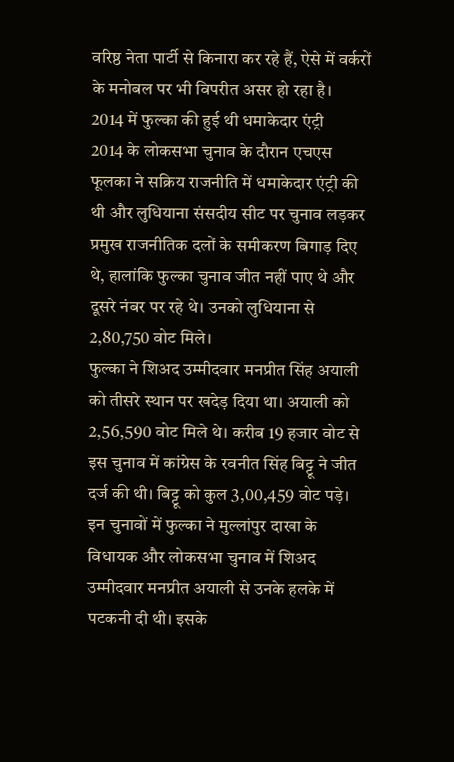वरिष्ठ नेता पार्टी से किनारा कर रहे हैं, ऐसे में वर्करों के मनोबल पर भी विपरीत असर हो रहा है।
2014 में फुल्का की हुई थी धमाकेदार एंट्री
2014 के लोकसभा चुनाव के दौरान एचएस फूलका ने सक्रिय राजनीति में धमाकेदार एंट्री की थी और लुधियाना संसदीय सीट पर चुनाव लड़कर प्रमुख राजनीतिक दलों के समीकरण बिगाड़ दिए थे, हालांकि फुल्का चुनाव जीत नहीं पाए थे और दूसरे नंबर पर रहे थे। उनको लुधियाना से 2,80,750 वोट मिले।
फुल्का ने शिअद उम्मीदवार मनप्रीत सिंह अयाली को तीसरे स्थान पर खदेड़ दिया था। अयाली को 2,56,590 वोट मिले थे। करीब 19 हजार वोट से इस चुनाव में कांग्रेस के रवनीत सिंह बिट्टू ने जीत दर्ज की थी। बिट्टू को कुल 3,00,459 वोट पड़े।
इन चुनावों में फुल्का ने मुल्लांपुर दाखा के विधायक और लोकसभा चुनाव में शिअद उम्मीदवार मनप्रीत अयाली से उनके हलके में पटकनी दी थी। इसके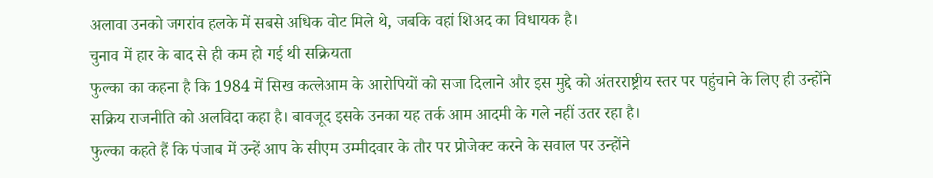अलावा उनको जगरांव हलके में सबसे अधिक वोट मिले थे, जबकि वहां शिअद का विधायक है।
चुनाव में हार के बाद से ही कम हो गई थी सक्रियता
फुल्का का कहना है कि 1984 में सिख कत्लेआम के आरोपियों को सजा दिलाने और इस मुद्दे को अंतरराष्ट्रीय स्तर पर पहुंचाने के लिए ही उन्होंने सक्रिय राजनीति को अलविदा कहा है। बावजूद इसके उनका यह तर्क आम आदमी के गले नहीं उतर रहा है।
फुल्का कहते हैं कि पंजाब में उन्हें आप के सीएम उम्मीदवार के तौर पर प्रोजेक्ट करने के सवाल पर उन्होंने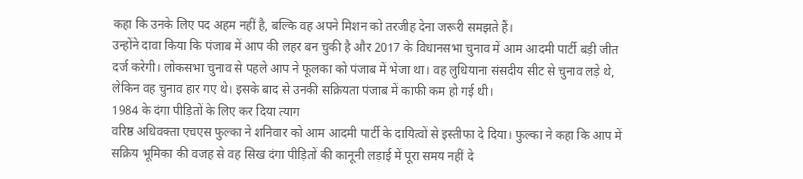कहा कि उनके लिए पद अहम नहीं है, बल्कि वह अपने मिशन को तरजीह देना जरूरी समझते हैं।
उन्होंने दावा किया कि पंजाब में आप की लहर बन चुकी है और 2017 के विधानसभा चुनाव में आम आदमी पार्टी बड़ी जीत दर्ज करेगी। लोकसभा चुनाव से पहले आप ने फूलका को पंजाब में भेजा था। वह लुधियाना संसदीय सीट से चुनाव लड़े थे, लेकिन वह चुनाव हार गए थे। इसके बाद से उनकी सक्रियता पंजाब में काफी कम हो गई थी।
1984 के दंगा पीड़ितों के लिए कर दिया त्याग
वरिष्ठ अधिवक्ता एचएस फुल्का ने शनिवार को आम आदमी पार्टी के दायित्वों से इस्तीफा दे दिया। फुल्का ने कहा कि आप में सक्रिय भूमिका की वजह से वह सिख दंगा पीड़ितों की कानूनी लड़ाई में पूरा समय नहीं दे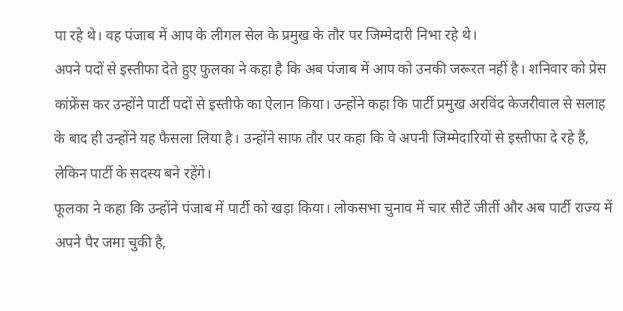पा रहे थे। वह पंजाब में आप के लीगल सेल के प्रमुख के तौर पर जिम्मेदारी निभा रहे थे।
अपने पदों से इस्तीफा देते हुए फुलका ने कहा है कि अब पंजाब में आप को उनकी जरूरत नहीं है। शनिवार को प्रेस कांफ्रेंस कर उन्होंने पार्टी पदों से इस्तीफे का ऐलान किया। उन्होंने कहा कि पार्टी प्रमुख अरविंद केजरीवाल से सलाह के बाद ही उन्होंने यह फैसला लिया है। उन्होंने साफ तौर पर कहा कि वे अपनी जिम्मेदारियों से इस्तीफा दे रहे हैं, लेकिन पार्टी के सदस्य बने रहेंगे।
फूलका ने कहा कि उन्होंने पंजाब में पार्टी को खड़ा किया। लोकसभा चुनाव में चार सीटें जीतीं और अब पार्टी राज्य में अपने पैर जमा चुकी है,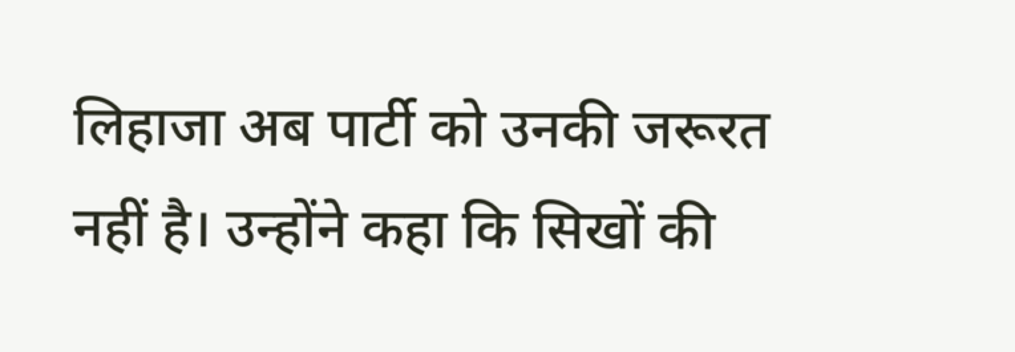लिहाजा अब पार्टी को उनकी जरूरत नहीं है। उन्होंने कहा कि सिखों की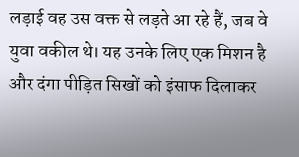लड़ाई वह उस वक्त से लड़ते आ रहे हैं, जब वे युवा वकील थे। यह उनके लिए एक मिशन है और दंगा पीड़ित सिखों को इंसाफ दिलाकर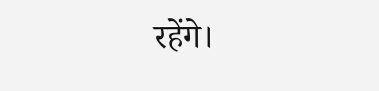रहेंगे।